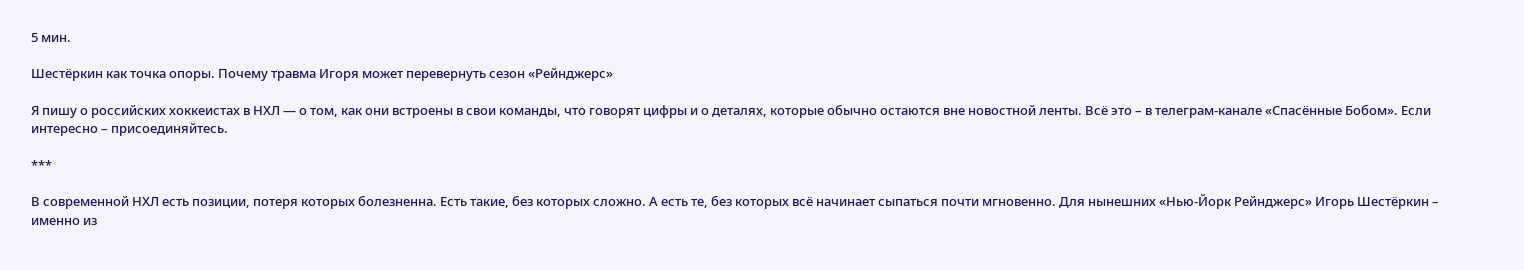5 мин.

Шестёркин как точка опоры. Почему травма Игоря может перевернуть сезон «Рейнджерс»

Я пишу о российских хоккеистах в НХЛ — о том, как они встроены в свои команды, что говорят цифры и о деталях, которые обычно остаются вне новостной ленты. Всё это – в телеграм-канале «Спасённые Бобом». Если интересно – присоединяйтесь.

***

В современной НХЛ есть позиции, потеря которых болезненна. Есть такие, без которых сложно. А есть те, без которых всё начинает сыпаться почти мгновенно. Для нынешних «Нью-Йорк Рейнджерс» Игорь Шестёркин – именно из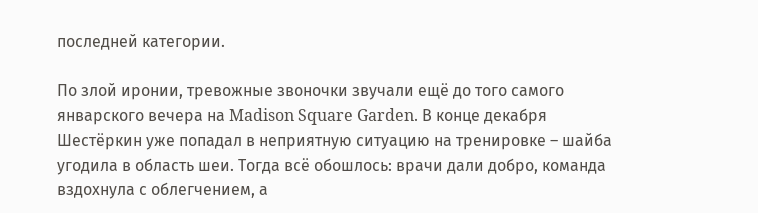последней категории.

По злой иронии, тревожные звоночки звучали ещё до того самого январского вечера на Madison Square Garden. В конце декабря Шестёркин уже попадал в неприятную ситуацию на тренировке – шайба угодила в область шеи. Тогда всё обошлось: врачи дали добро, команда вздохнула с облегчением, а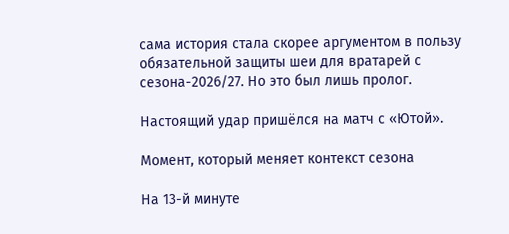сама история стала скорее аргументом в пользу обязательной защиты шеи для вратарей с сезона-2026/27. Но это был лишь пролог.

Настоящий удар пришёлся на матч с «Ютой».

Момент, который меняет контекст сезона

На 13-й минуте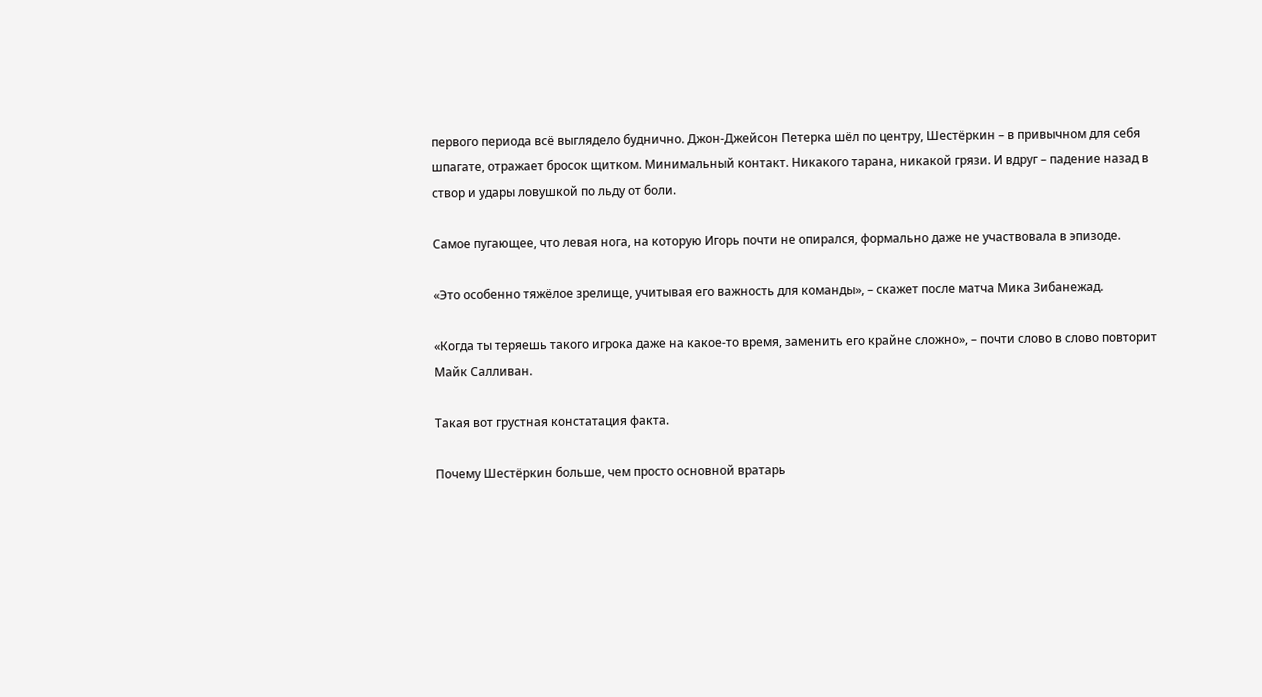первого периода всё выглядело буднично. Джон-Джейсон Петерка шёл по центру, Шестёркин – в привычном для себя шпагате, отражает бросок щитком. Минимальный контакт. Никакого тарана, никакой грязи. И вдруг – падение назад в створ и удары ловушкой по льду от боли.

Самое пугающее, что левая нога, на которую Игорь почти не опирался, формально даже не участвовала в эпизоде.

«Это особенно тяжёлое зрелище, учитывая его важность для команды», – скажет после матча Мика Зибанежад.

«Когда ты теряешь такого игрока даже на какое-то время, заменить его крайне сложно», – почти слово в слово повторит Майк Салливан.

Такая вот грустная констатация факта.

Почему Шестёркин больше, чем просто основной вратарь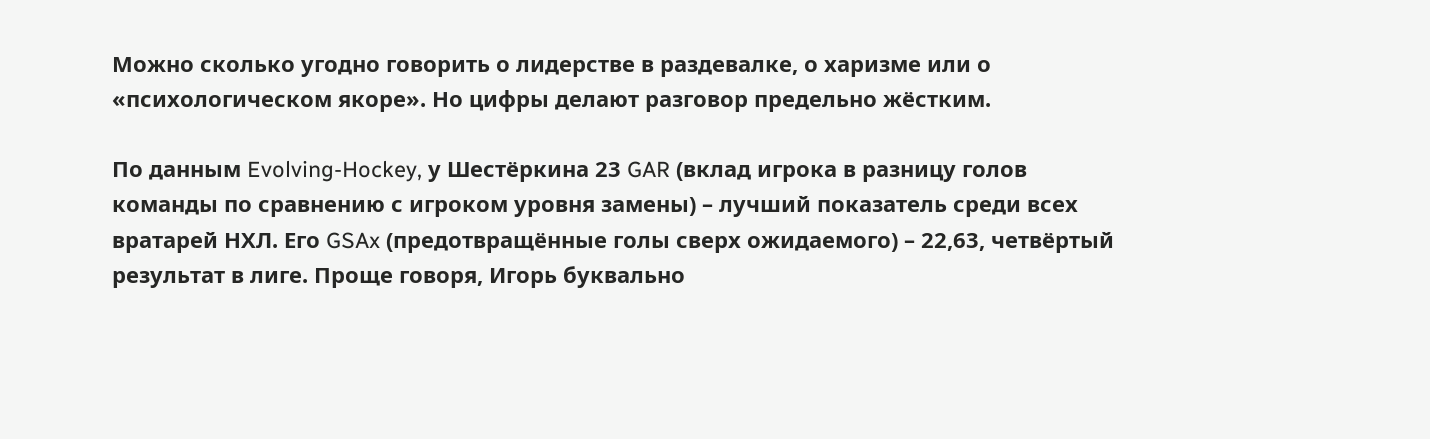Можно сколько угодно говорить о лидерстве в раздевалке, о харизме или о «психологическом якоре». Но цифры делают разговор предельно жёстким.

По данным Evolving-Hockey, у Шестёркина 23 GAR (вклад игрока в разницу голов команды по сравнению с игроком уровня замены) – лучший показатель среди всех вратарей НХЛ. Его GSAx (предотвращённые голы сверх ожидаемого) – 22,63, четвёртый результат в лиге. Проще говоря, Игорь буквально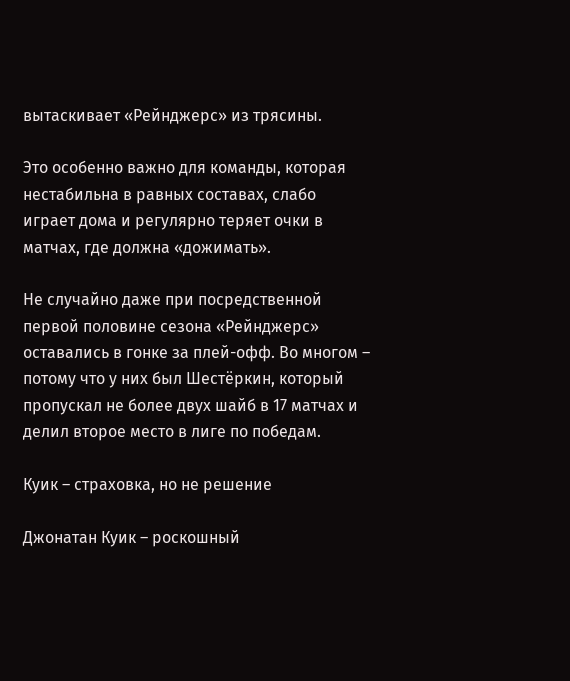вытаскивает «Рейнджерс» из трясины.

Это особенно важно для команды, которая нестабильна в равных составах, слабо играет дома и регулярно теряет очки в матчах, где должна «дожимать».

Не случайно даже при посредственной первой половине сезона «Рейнджерс» оставались в гонке за плей-офф. Во многом – потому что у них был Шестёркин, который пропускал не более двух шайб в 17 матчах и делил второе место в лиге по победам.

Куик – страховка, но не решение

Джонатан Куик – роскошный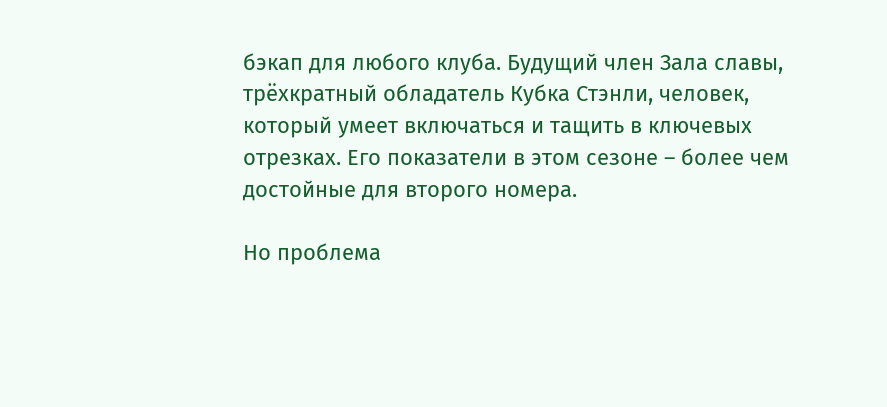бэкап для любого клуба. Будущий член Зала славы, трёхкратный обладатель Кубка Стэнли, человек, который умеет включаться и тащить в ключевых отрезках. Его показатели в этом сезоне – более чем достойные для второго номера.

Но проблема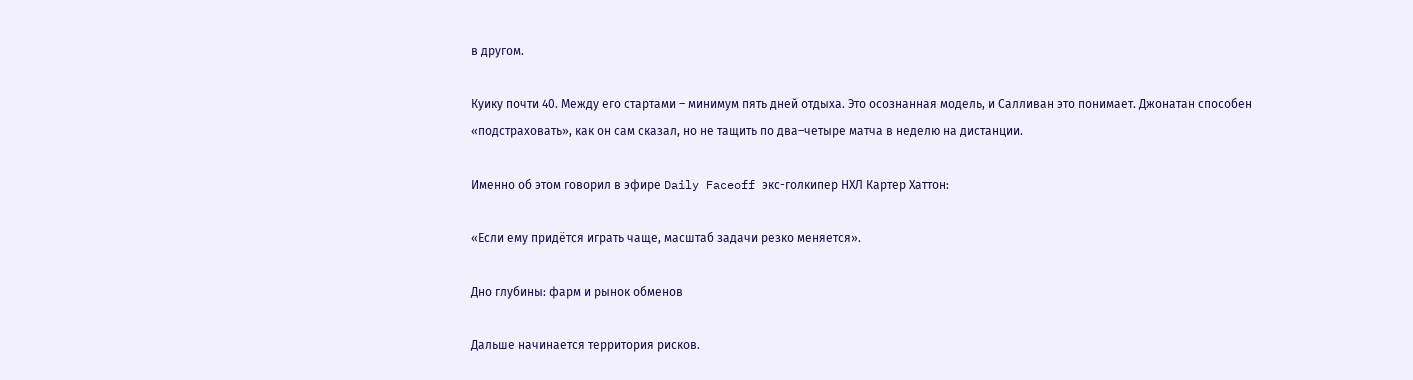в другом.

Куику почти 40. Между его стартами – минимум пять дней отдыха. Это осознанная модель, и Салливан это понимает. Джонатан способен «подстраховать», как он сам сказал, но не тащить по два–четыре матча в неделю на дистанции.

Именно об этом говорил в эфире Daily Faceoff экс-голкипер НХЛ Картер Хаттон:

«Если ему придётся играть чаще, масштаб задачи резко меняется».

Дно глубины: фарм и рынок обменов

Дальше начинается территория рисков.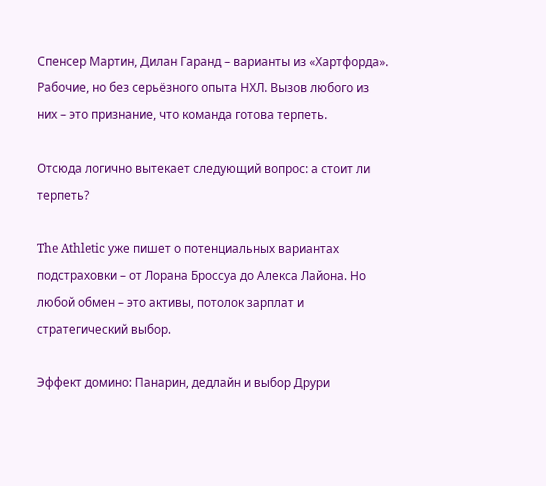Спенсер Мартин, Дилан Гаранд – варианты из «Хартфорда». Рабочие, но без серьёзного опыта НХЛ. Вызов любого из них – это признание, что команда готова терпеть.

Отсюда логично вытекает следующий вопрос: а стоит ли терпеть?

The Athletic уже пишет о потенциальных вариантах подстраховки – от Лорана Броссуа до Алекса Лайона. Но любой обмен – это активы, потолок зарплат и стратегический выбор.

Эффект домино: Панарин, дедлайн и выбор Друри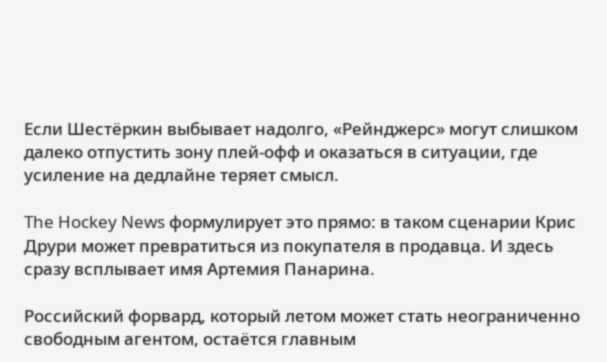Если Шестёркин выбывает надолго, «Рейнджерс» могут слишком далеко отпустить зону плей-офф и оказаться в ситуации, где усиление на дедлайне теряет смысл.

The Hockey News формулирует это прямо: в таком сценарии Крис Друри может превратиться из покупателя в продавца. И здесь сразу всплывает имя Артемия Панарина.

Российский форвард, который летом может стать неограниченно свободным агентом, остаётся главным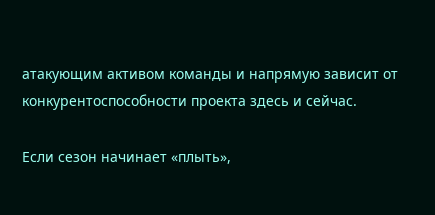атакующим активом команды и напрямую зависит от конкурентоспособности проекта здесь и сейчас.

Если сезон начинает «плыть»,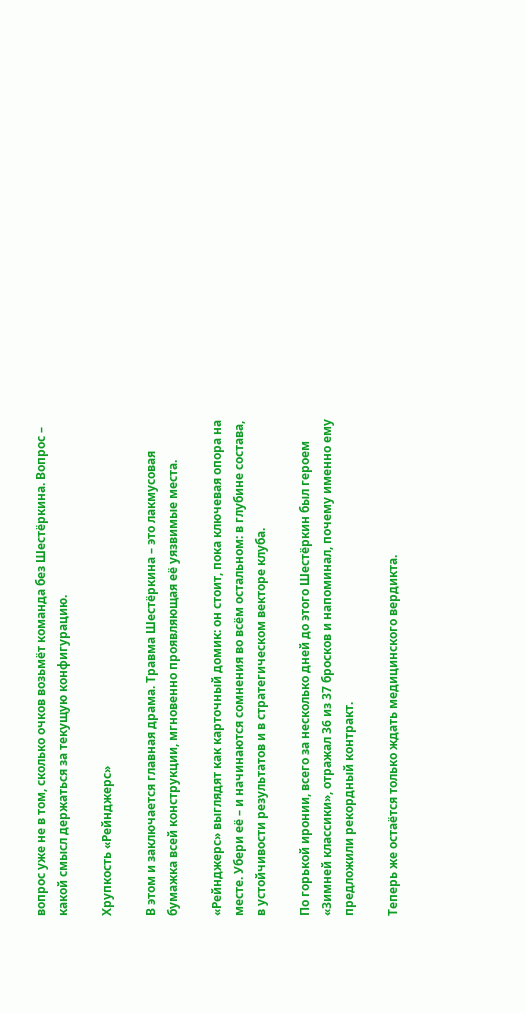вопрос уже не в том, сколько очков возьмёт команда без Шестёркина. Вопрос – какой смысл держаться за текущую конфигурацию.

Хрупкость «Рейнджерс»

В этом и заключается главная драма. Травма Шестёркина – это лакмусовая бумажка всей конструкции, мгновенно проявляющая её уязвимые места.

«Рейнджерс» выглядят как карточный домик: он стоит, пока ключевая опора на месте. Убери её – и начинаются сомнения во всём остальном: в глубине состава, в устойчивости результатов и в стратегическом векторе клуба.

По горькой иронии, всего за несколько дней до этого Шестёркин был героем «Зимней классики», отражал 36 из 37 бросков и напоминал, почему именно ему предложили рекордный контракт.

Теперь же остаётся только ждать медицинского вердикта.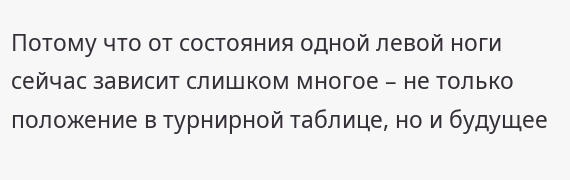Потому что от состояния одной левой ноги сейчас зависит слишком многое – не только положение в турнирной таблице, но и будущее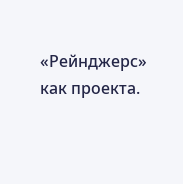«Рейнджерс» как проекта.